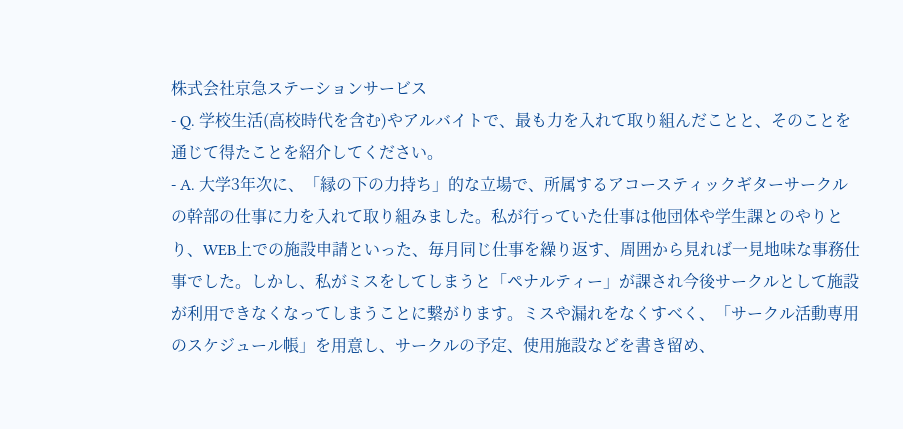株式会社京急ステーションサービス
- Q. 学校生活(高校時代を含む)やアルバイトで、最も力を入れて取り組んだことと、そのことを通じて得たことを紹介してください。
- A. 大学3年次に、「縁の下の力持ち」的な立場で、所属するアコースティックギターサークルの幹部の仕事に力を入れて取り組みました。私が行っていた仕事は他団体や学生課とのやりとり、WEB上での施設申請といった、毎月同じ仕事を繰り返す、周囲から見れば一見地味な事務仕事でした。しかし、私がミスをしてしまうと「ペナルティー」が課され今後サークルとして施設が利用できなくなってしまうことに繋がります。ミスや漏れをなくすべく、「サークル活動専用のスケジュール帳」を用意し、サークルの予定、使用施設などを書き留め、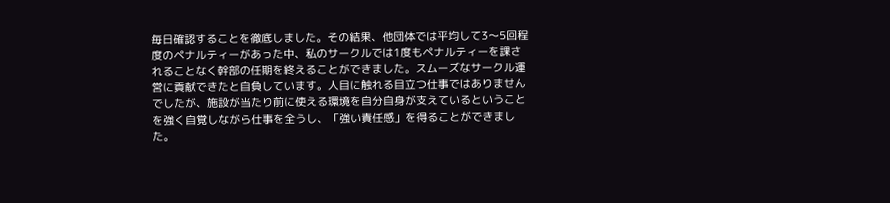毎日確認することを徹底しました。その結果、他団体では平均して3〜5回程度のペナルティーがあった中、私のサークルでは1度もペナルティーを課されることなく幹部の任期を終えることができました。スムーズなサークル運営に貢献できたと自負しています。人目に触れる目立つ仕事ではありませんでしたが、施設が当たり前に使える環境を自分自身が支えているということを強く自覚しながら仕事を全うし、「強い責任感」を得ることができました。